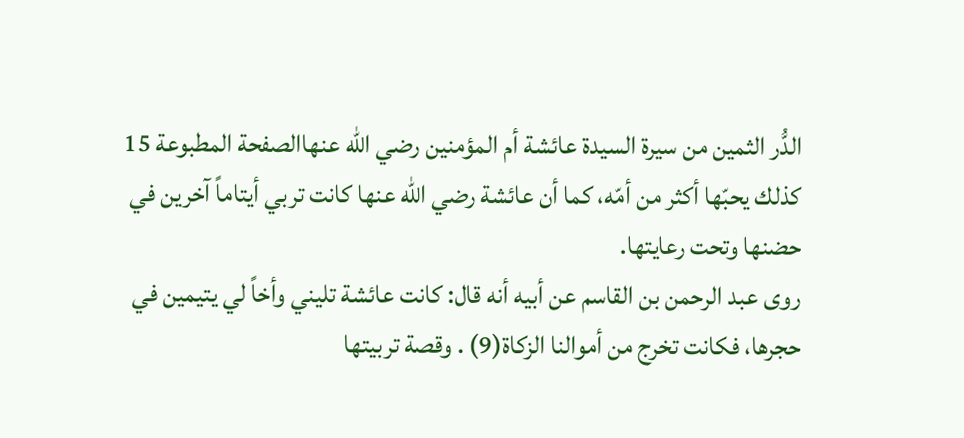الدُّر الثمين من سيرة السيدة عائشة أم المؤمنين رضي الله عنهاالصفحة المطبوعة 15
كذلك يحبّها أكثر من أمّه، كما أن عائشة رضي الله عنها كانت تربي أيتاماً آخرين في حضنها وتحت رعايتها.
روى عبد الرحمن بن القاسم عن أبيه أنه قال: كانت عائشة تليني وأخاً لي يتيمين في حجرها، فكانت تخرج من أموالنا الزكاة(9) . وقصة تربيتها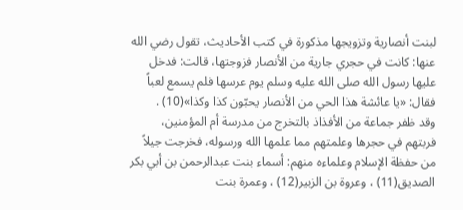لبنت أنصارية وتزويجها مذكورة في كتب الأحاديث، تقول رضي الله عنها: كانت في حجري جارية من الأنصار فزوجتها، قالت: فدخل عليها رسول الله صلى الله عليه وسلم يوم عرسها فلم يسمع لعباً فقال: «يا عائشة هذا الحي من الأنصار يحبّون كذا وكذا»(10) .
وقد ظفر جماعة من الأفذاذ بالتخرج من مدرسة أم المؤمنين، فربتهم في حجرها وعلمتهم مما علمها الله ورسوله، فخرجت جيلاً من حفظة الإسلام وعلماءه منهم: أسماء بنت عبدالرحمن بن أبي بكر الصديق(11) ، وعروة بن الزبير(12) ، وعمرة بنت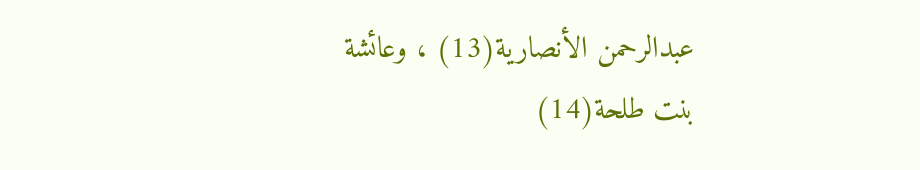عبدالرحمن الأنصارية(13) ، وعائشة بنت طلحة(14)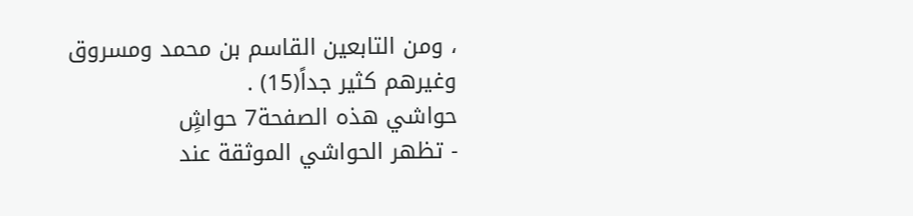، ومن التابعين القاسم بن محمد ومسروق وغيرهم كثير جداً(15) .
حواشي هذه الصفحة7 حواشٍ
- تظهر الحواشي الموثقة عند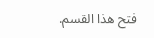فتح هذا القسم.